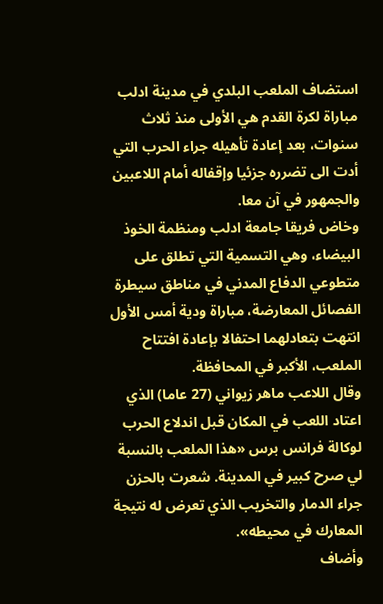استضاف الملعب البلدي في مدينة ادلب مباراة لكرة القدم هي الأولى منذ ثلاث سنوات، بعد إعادة تأهيله جراء الحرب التي أدت الى تضرره جزئيا وإقفاله أمام اللاعبين والجمهور في آن معا.
وخاض فريقا جامعة ادلب ومنظمة الخوذ البيضاء، وهي التسمية التي تطلق على متطوعي الدفاع المدني في مناطق سيطرة الفصائل المعارضة، مباراة ودية أمس الأول انتهت بتعادلهما احتفالا بإعادة افتتاح الملعب، الأكبر في المحافظة.
وقال اللاعب ماهر زيواني (27 عاما) الذي اعتاد اللعب في المكان قبل اندلاع الحرب لوكالة فرانس برس «هذا الملعب بالنسبة لي صرح كبير في المدينة. شعرت بالحزن جراء الدمار والتخريب الذي تعرض له نتيجة المعارك في محيطه».
وأضاف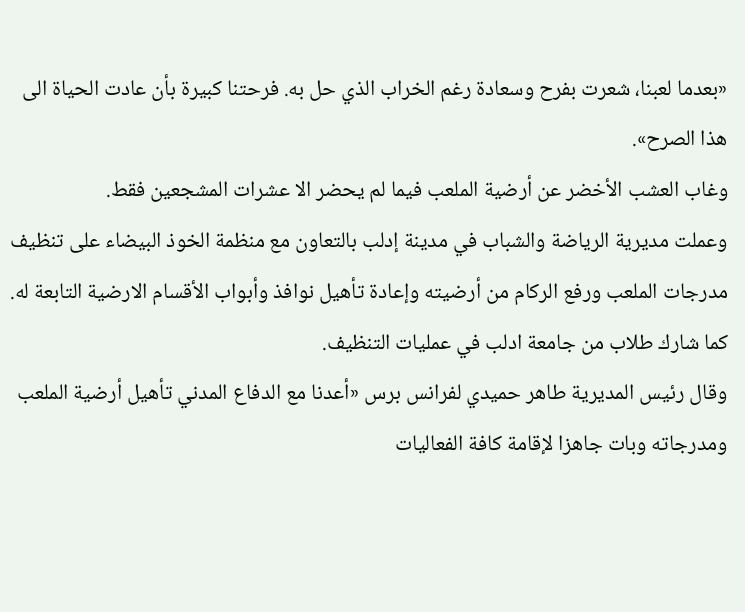«بعدما لعبنا، شعرت بفرح وسعادة رغم الخراب الذي حل به. فرحتنا كبيرة بأن عادت الحياة الى هذا الصرح».
وغاب العشب الأخضر عن أرضية الملعب فيما لم يحضر الا عشرات المشجعين فقط.
وعملت مديرية الرياضة والشباب في مدينة إدلب بالتعاون مع منظمة الخوذ البيضاء على تنظيف مدرجات الملعب ورفع الركام من أرضيته وإعادة تأهيل نوافذ وأبواب الأقسام الارضية التابعة له. كما شارك طلاب من جامعة ادلب في عمليات التنظيف.
وقال رئيس المديرية طاهر حميدي لفرانس برس «أعدنا مع الدفاع المدني تأهيل أرضية الملعب ومدرجاته وبات جاهزا لإقامة كافة الفعاليات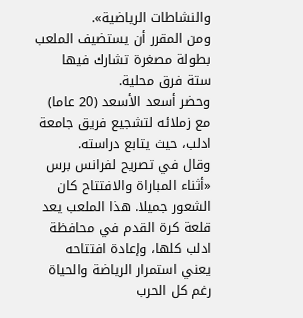والنشاطات الرياضية».
ومن المقرر أن يستضيف الملعب بطولة مصغرة تشارك فيها ستة فرق محلية.
وحضر أسعد الأسعد (20 عاما) مع زملائه لتشجيع فريق جامعة ادلب، حيث يتابع دراسته.
وقال في تصريح لفرانس برس «أثناء المباراة والافتتاح كان الشعور جميلا. هذا الملعب يعد قلعة كرة القدم في محافظة ادلب كلها، وإعادة افتتاحه يعني استمرار الرياضة والحياة رغم كل الحرب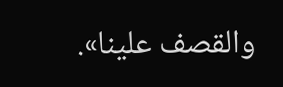والقصف علينا».